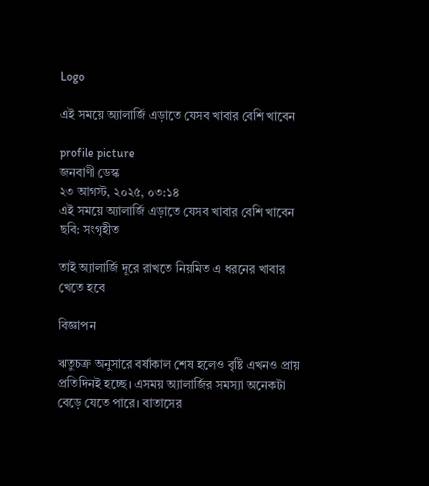Logo

এই সময়ে অ্যালার্জি এড়াতে যেসব খাবার বেশি খাবেন

profile picture
জনবাণী ডেস্ক
২৩ আগস্ট, ২০২৫, ০৩:১৪
এই সময়ে অ্যালার্জি এড়াতে যেসব খাবার বেশি খাবেন
ছবি: সংগৃহীত

তাই অ্যালার্জি দূরে রাখতে নিয়মিত এ ধরনের খাবার খেতে হবে

বিজ্ঞাপন

ঋতুচক্র অনুসারে বর্ষাকাল শেষ হলেও বৃষ্টি এখনও প্রায় প্রতিদিনই হচ্ছে। এসময় অ্যালার্জির সমস্যা অনেকটা বেড়ে যেতে পারে। বাতাসের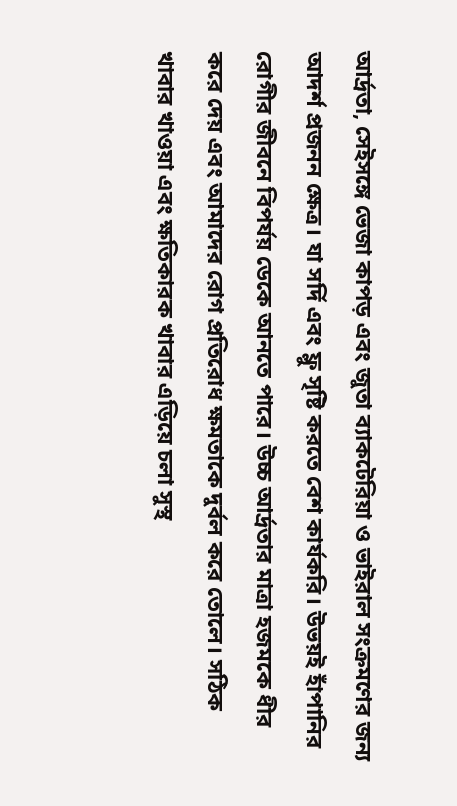আর্দ্রতা, সেইসঙ্গে ভেজা কাপড় এবং জুতা ব্যাকটেরিয়া ও ভাইরাল সংক্রমণের জন্য আদর্শ প্রজনন ক্ষেত্র। যা সর্দি এবং ফ্লু সৃষ্টি করতে বেশ কার্যকরি। উভয়ই হাঁপানির রোগীর জীবনে বিপর্যয় ডেকে আনতে পারে। উচ্চ আর্দ্রতার মাত্রা হজমকে ধীর করে দেয় এবং আমাদের রোগ প্রতিরোধ ক্ষমতাকে দুর্বল করে তোলে। সঠিক খাবার খাওয়া এবং ক্ষতিকারক খাবার এড়িয়ে চলা সুস্থ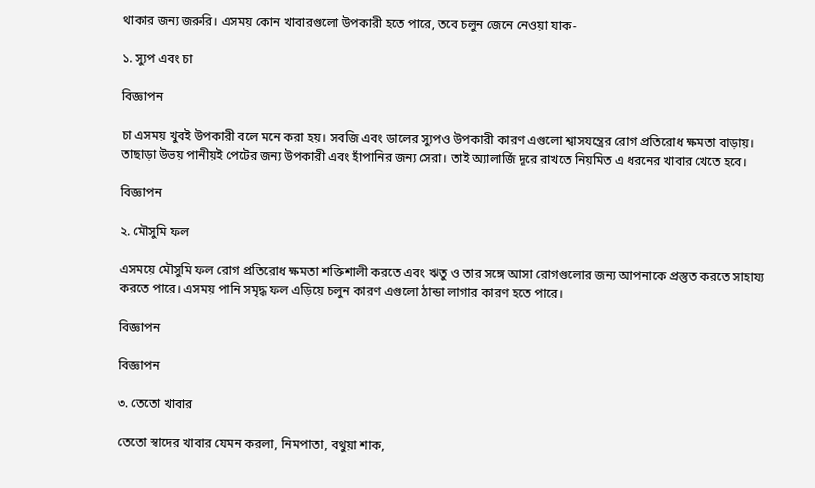থাকার জন্য জরুরি। এসময় কোন খাবারগুলো উপকারী হতে পারে, তবে চলুন জেনে নেওয়া যাক-

১. স্যুপ এবং চা

বিজ্ঞাপন

চা এসময় খুবই উপকারী বলে মনে করা হয়। সবজি এবং ডালের স্যুপও উপকারী কারণ এগুলো শ্বাসযন্ত্রের রোগ প্রতিরোধ ক্ষমতা বাড়ায়। তাছাড়া উভয় পানীয়ই পেটের জন্য উপকারী এবং হাঁপানির জন্য সেরা। তাই অ্যালার্জি দূরে রাখতে নিয়মিত এ ধরনের খাবার খেতে হবে।

বিজ্ঞাপন

২. মৌসুমি ফল

এসময়ে মৌসুমি ফল রোগ প্রতিরোধ ক্ষমতা শক্তিশালী করতে এবং ঋতু ও তার সঙ্গে আসা রোগগুলোর জন্য আপনাকে প্রস্তুত করতে সাহায্য করতে পারে। এসময় পানি সমৃদ্ধ ফল এড়িয়ে চলুন কারণ এগুলো ঠান্ডা লাগার কারণ হতে পারে।

বিজ্ঞাপন

বিজ্ঞাপন

৩. তেতো খাবার

তেতো স্বাদের খাবার যেমন করলা, নিমপাতা, বথুয়া শাক,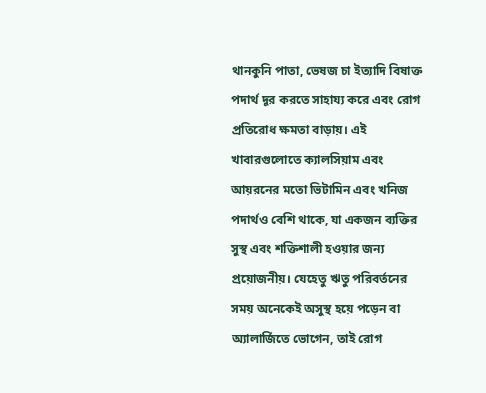থানকুনি পাতা, ভেষজ চা ইত্যাদি বিষাক্ত পদার্থ দূর করতে সাহায্য করে এবং রোগ প্রতিরোধ ক্ষমতা বাড়ায়। এই খাবারগুলোতে ক্যালসিয়াম এবং আয়রনের মতো ভিটামিন এবং খনিজ পদার্থও বেশি থাকে, যা একজন ব্যক্তির সুস্থ এবং শক্তিশালী হওয়ার জন্য প্রয়োজনীয়। যেহেতু ঋতু পরিবর্তনের সময় অনেকেই অসুস্থ হয়ে পড়েন বা অ্যালার্জিতে ভোগেন, তাই রোগ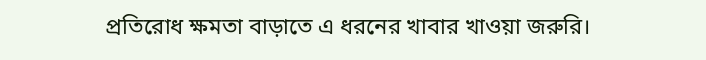প্রতিরোধ ক্ষমতা বাড়াতে এ ধরনের খাবার খাওয়া জরুরি।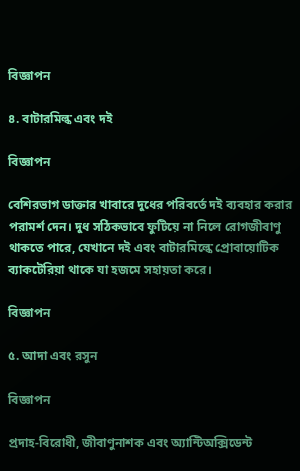বিজ্ঞাপন

৪. বাটারমিল্ক এবং দই

বিজ্ঞাপন

বেশিরভাগ ডাক্তার খাবারে দুধের পরিবর্তে দই ব্যবহার করার পরামর্শ দেন। দুধ সঠিকভাবে ফুটিয়ে না নিলে রোগজীবাণু থাকতে পারে, যেখানে দই এবং বাটারমিল্কে প্রোবায়োটিক ব্যাকটেরিয়া থাকে যা হজমে সহায়তা করে।

বিজ্ঞাপন

৫. আদা এবং রসুন

বিজ্ঞাপন

প্রদাহ-বিরোধী, জীবাণুনাশক এবং অ্যান্টিঅক্সিডেন্ট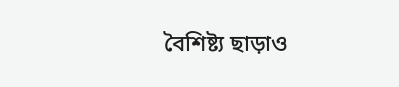বৈশিষ্ট্য ছাড়াও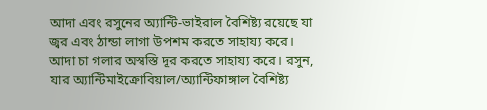আদা এবং রসুনের অ্যান্টি-ভাইরাল বৈশিষ্ট্য রয়েছে যা জ্বর এবং ঠান্ডা লাগা উপশম করতে সাহায্য করে। আদা চা গলার অস্বস্তি দূর করতে সাহায্য করে। রসুন, যার অ্যান্টিমাইক্রোবিয়াল/অ্যান্টিফাঙ্গাল বৈশিষ্ট্য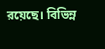রয়েছে। বিভিন্ন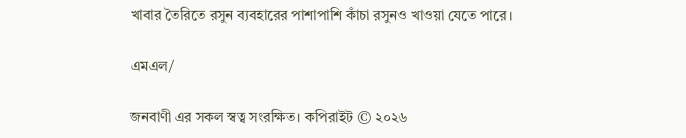খাবার তৈরিতে রসুন ব্যবহারের পাশাপাশি কাঁচা রসুনও খাওয়া যেতে পারে।

এমএল/

জনবাণী এর সকল স্বত্ব সংরক্ষিত। কপিরাইট © ২০২৬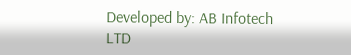Developed by: AB Infotech LTD